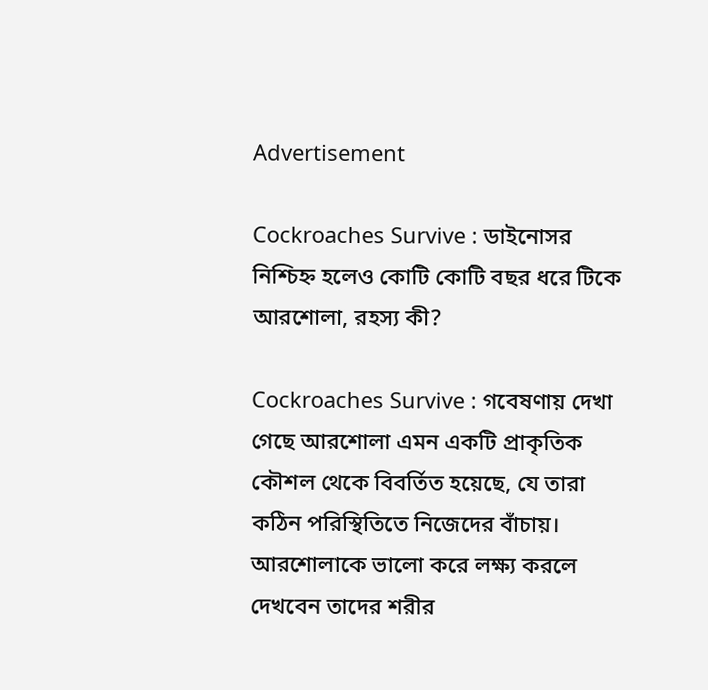Advertisement

Cockroaches Survive : ডাইনোসর নিশ্চিহ্ন হলেও কোটি কোটি বছর ধরে টিকে আরশোলা, রহস্য কী?

Cockroaches Survive : গবেষণায় দেখা গেছে আরশোলা এমন একটি প্রাকৃতিক কৌশল থেকে বিবর্তিত হয়েছে, যে তারা কঠিন পরিস্থিতিতে নিজেদের বাঁচায়। আরশোলাকে ভালো করে লক্ষ্য করলে দেখবেন তাদের শরীর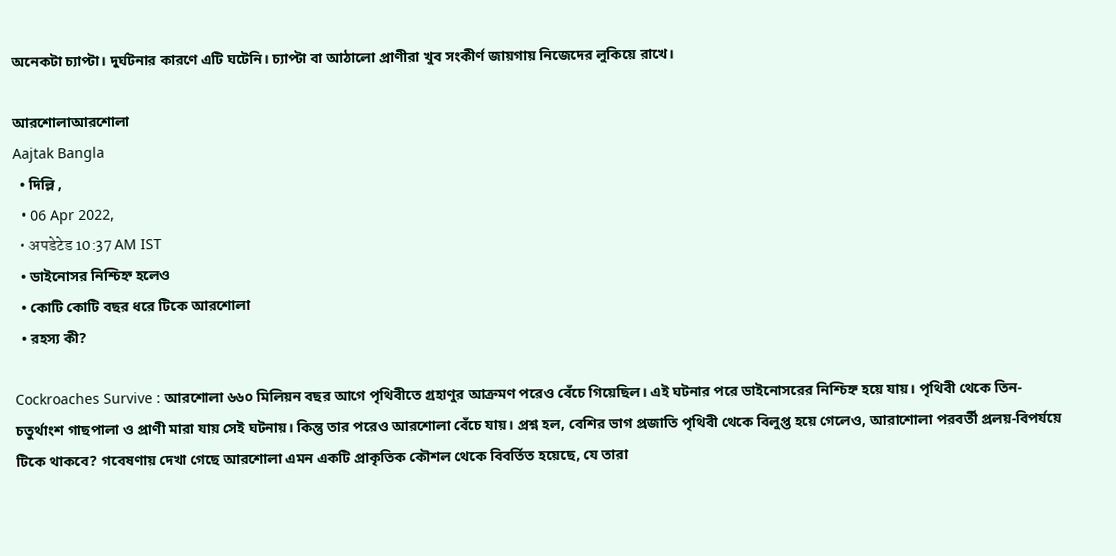অনেকটা চ্যাপ্টা। দুর্ঘটনার কারণে এটি ঘটেনি। চ্যাপ্টা বা আঠালো প্রাণীরা খুব সংকীর্ণ জায়গায় নিজেদের লুকিয়ে রাখে।

আরশোলাআরশোলা
Aajtak Bangla
  • দিল্লি ,
  • 06 Apr 2022,
  • अपडेटेड 10:37 AM IST
  • ডাইনোসর নিশ্চিহ্ন হলেও
  • কোটি কোটি বছর ধরে টিকে আরশোলা
  • রহস্য কী?

Cockroaches Survive : আরশোলা ৬৬০ মিলিয়ন বছর আগে পৃথিবীতে গ্রহাণুর আক্রমণ পরেও বেঁচে গিয়েছিল। এই ঘটনার পরে ডাইনোসরের নিশ্চিহ্ন হয়ে যায়। পৃথিবী থেকে তিন-চতুর্থাংশ গাছপালা ও প্রাণী মারা যায় সেই ঘটনায়। কিন্তু তার পরেও আরশোলা বেঁচে যায়। প্রশ্ন হল, বেশির ভাগ প্রজাতি পৃথিবী থেকে বিলুপ্ত হয়ে গেলেও, আরাশোলা পরবর্তী প্রলয়-বিপর্যয়ে টিকে থাকবে? গবেষণায় দেখা গেছে আরশোলা এমন একটি প্রাকৃতিক কৌশল থেকে বিবর্তিত হয়েছে, যে তারা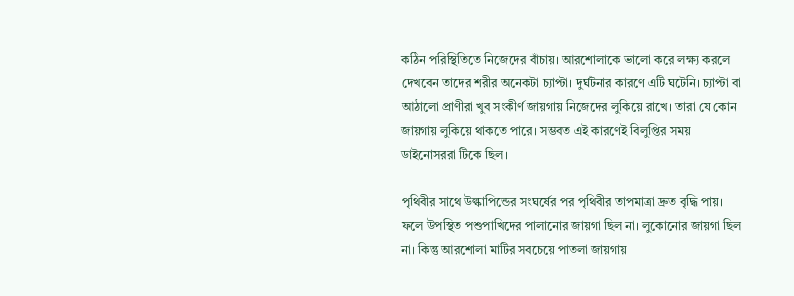কঠিন পরিস্থিতিতে নিজেদের বাঁচায়। আরশোলাকে ভালো করে লক্ষ্য করলে দেখবেন তাদের শরীর অনেকটা চ্যাপ্টা। দুর্ঘটনার কারণে এটি ঘটেনি। চ্যাপ্টা বা আঠালো প্রাণীরা খুব সংকীর্ণ জায়গায় নিজেদের লুকিয়ে রাখে। তারা যে কোন জায়গায় লুকিয়ে থাকতে পারে। সম্ভবত এই কারণেই বিলুপ্তির সময় ডাইনোসররা টিকে ছিল।

পৃথিবীর সাথে উল্কাপিন্ডের সংঘর্ষের পর পৃথিবীর তাপমাত্রা দ্রুত বৃদ্ধি পায়। ফলে উপস্থিত পশুপাখিদের পালানোর জায়গা ছিল না। লুকোনোর জায়গা ছিল না। কিন্তু আরশোলা মাটির সবচেয়ে পাতলা জায়গায়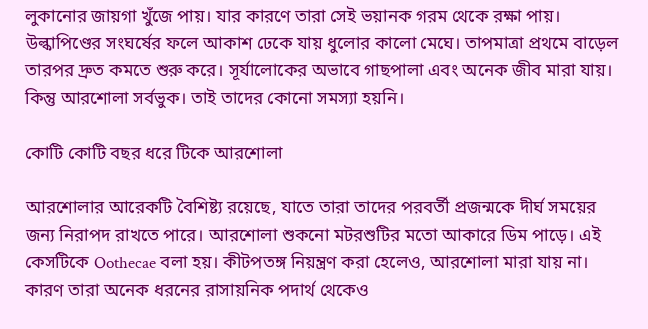লুকানোর জায়গা খুঁজে পায়। যার কারণে তারা সেই ভয়ানক গরম থেকে রক্ষা পায়। উল্কাপিণ্ডের সংঘর্ষের ফলে আকাশ ঢেকে যায় ধুলোর কালো মেঘে। তাপমাত্রা প্রথমে বাড়েল তারপর দ্রুত কমতে শুরু করে। সূর্যালোকের অভাবে গাছপালা এবং অনেক জীব মারা যায়। কিন্তু আরশোলা সর্বভুক। তাই তাদের কোনো সমস্যা হয়নি।

কোটি কোটি বছর ধরে টিকে আরশোলা

আরশোলার আরেকটি বৈশিষ্ট্য রয়েছে, যাতে তারা তাদের পরবর্তী প্রজন্মকে দীর্ঘ সময়ের জন্য নিরাপদ রাখতে পারে। আরশোলা শুকনো মটরশুটির মতো আকারে ডিম পাড়ে। এই কেসটিকে Oothecae বলা হয়। কীটপতঙ্গ নিয়ন্ত্রণ করা হেলেও, আরশোলা মারা যায় না। কারণ তারা অনেক ধরনের রাসায়নিক পদার্থ থেকেও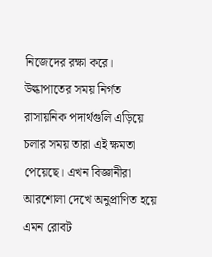নিজেদের রক্ষা করে। উল্কাপাতের সময় নির্গত রাসায়নিক পদার্থগুলি এড়িয়ে চলার সময় তারা এই ক্ষমতা পেয়েছে। এখন বিজ্ঞানীরা আরশোলা দেখে অনুপ্রাণিত হয়ে এমন রোবট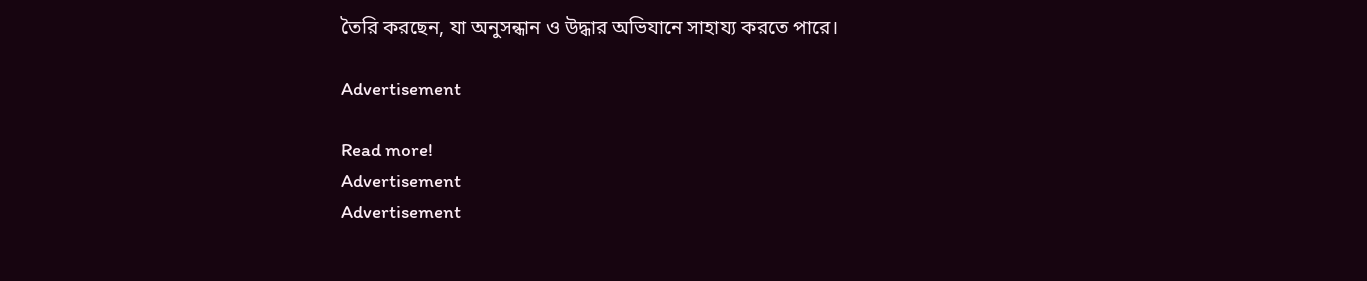তৈরি করছেন, যা অনুসন্ধান ও উদ্ধার অভিযানে সাহায্য করতে পারে।

Advertisement

Read more!
Advertisement
Advertisement